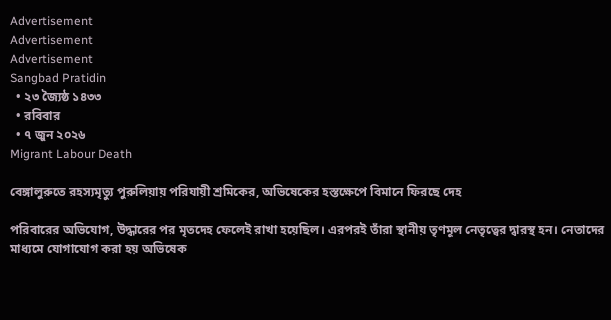Advertisement
Advertisement
Advertisement
Sangbad Pratidin
  • ২৩ জ্যৈষ্ঠ ১৪৩৩
  • রবিবার
  • ৭ জুন ২০২৬
Migrant Labour Death

বেঙ্গালুরুতে রহস্যমৃত্যু পুরুলিয়ায় পরিযায়ী শ্রমিকের, অভিষেকের হস্তক্ষেপে বিমানে ফিরছে দেহ

পরিবারের অভিযোগ, উদ্ধারের পর মৃতদেহ ফেলেই রাখা হয়েছিল। এরপরই তাঁরা স্থানীয় তৃণমূল নেতৃত্বের দ্বারস্থ হন। নেতাদের মাধ্যমে যোগাযোগ করা হয় অভিষেক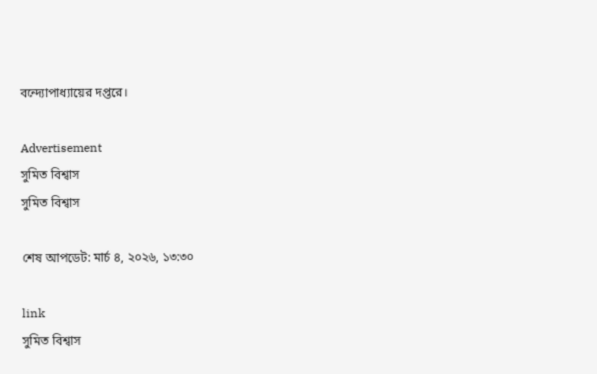বন্দ্যোপাধ্যায়ের দপ্তরে।

Advertisement
সুমিত বিশ্বাস
সুমিত বিশ্বাস

শেষ আপডেট: মার্চ ৪, ২০২৬, ১৩:৩০

link
সুমিত বিশ্বাস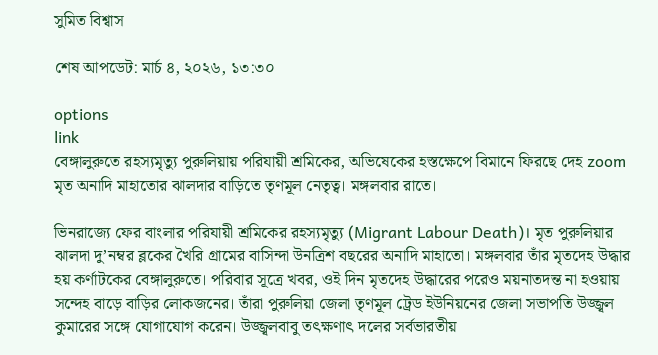সুমিত বিশ্বাস

শেষ আপডেট: মার্চ ৪, ২০২৬, ১৩:৩০

options
link
বেঙ্গালুরুতে রহস্যমৃত্যু পুরুলিয়ায় পরিযায়ী শ্রমিকের, অভিষেকের হস্তক্ষেপে বিমানে ফিরছে দেহ zoom
মৃত অনাদি মাহাতোর ঝালদার বাড়িতে তৃণমূল নেতৃত্ব। মঙ্গলবার রাতে।

ভিনরাজ্যে ফের বাংলার পরিযায়ী শ্রমিকের রহস্যমৃত্যু (Migrant Labour Death)। মৃত পুরুলিয়ার ঝালদা দু’নম্বর ব্লকের খৈরি গ্রামের বাসিন্দা উনত্রিশ বছরের অনাদি মাহাতো। মঙ্গলবার তাঁর মৃতদেহ উদ্ধার হয় কর্ণাটকের বেঙ্গালুরুতে। পরিবার সূত্রে খবর, ওই দিন মৃতদেহ উদ্ধারের পরেও ময়নাতদন্ত না হওয়ায় সন্দেহ বাড়ে বাড়ির লোকজনের। তাঁরা পুরুলিয়া জেলা তৃণমূল ট্রেড ইউনিয়নের জেলা সভাপতি উজ্জ্বল কুমারের সঙ্গে যোগাযোগ করেন। উজ্জ্বলবাবু তৎক্ষণাৎ দলের সর্বভারতীয়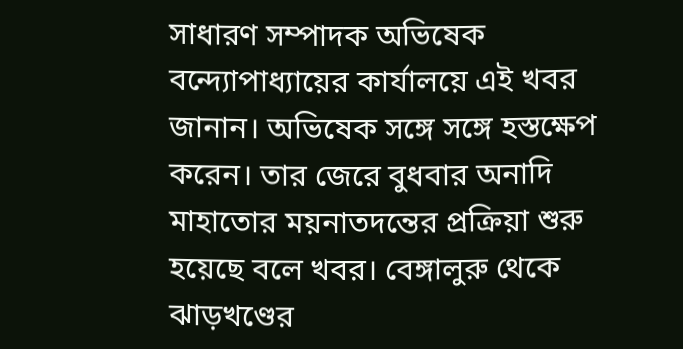সাধারণ সম্পাদক অভিষেক বন্দ্যোপাধ্যায়ের কার্যালয়ে এই খবর জানান। অভিষেক সঙ্গে সঙ্গে হস্তক্ষেপ করেন। তার জেরে বুধবার অনাদি মাহাতোর ময়নাতদন্তের প্রক্রিয়া শুরু হয়েছে বলে খবর। বেঙ্গালুরু থেকে ঝাড়খণ্ডের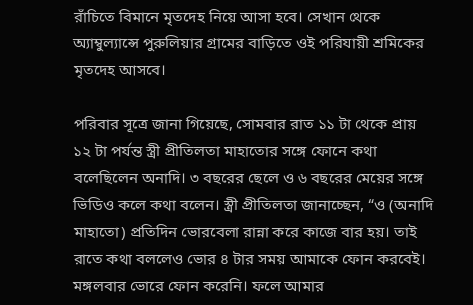রাঁচিতে বিমানে মৃতদেহ নিয়ে আসা হবে। সেখান থেকে অ্যাম্বুল্যান্সে পুরুলিয়ার গ্রামের বাড়িতে ওই পরিযায়ী শ্রমিকের মৃতদেহ আসবে।

পরিবার সূত্রে জানা গিয়েছে, সোমবার রাত ১১ টা থেকে প্রায় ১২ টা পর্যন্ত স্ত্রী প্রীতিলতা মাহাতোর সঙ্গে ফোনে কথা বলেছিলেন অনাদি। ৩ বছরের ছেলে ও ৬ বছরের মেয়ের সঙ্গে ভিডিও কলে কথা বলেন। স্ত্রী প্রীতিলতা জানাচ্ছেন, “ও (অনাদি মাহাতো) প্রতিদিন ভোরবেলা রান্না করে কাজে বার হয়। তাই রাতে কথা বললেও ভোর ৪ টার সময় আমাকে ফোন করবেই। মঙ্গলবার ভোরে ফোন করেনি। ফলে আমার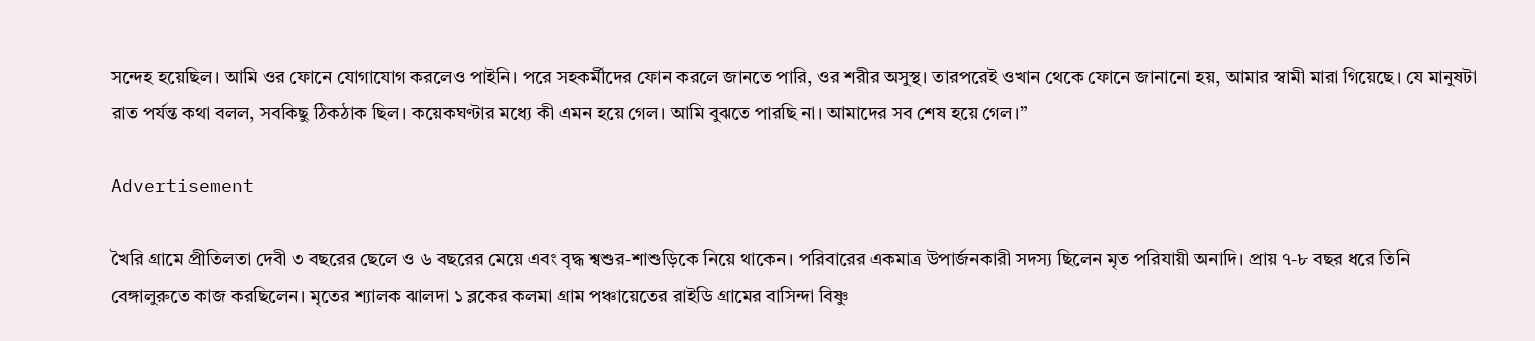সন্দেহ হয়েছিল। আমি ওর ফোনে যোগাযোগ করলেও পাইনি। পরে সহকর্মীদের ফোন করলে জানতে পারি, ওর শরীর অসুস্থ। তারপরেই ওখান থেকে ফোনে জানানো হয়, আমার স্বামী মারা গিয়েছে। যে মানুষটা রাত পর্যন্ত কথা বলল, সবকিছু ঠিকঠাক ছিল। কয়েকঘণ্টার মধ্যে কী এমন হয়ে গেল। আমি বুঝতে পারছি না। আমাদের সব শেষ হয়ে গেল।”

Advertisement

খৈরি গ্রামে প্রীতিলতা দেবী ৩ বছরের ছেলে ও ৬ বছরের মেয়ে এবং বৃদ্ধ শ্বশুর-শাশুড়িকে নিয়ে থাকেন। পরিবারের একমাত্র উপার্জনকারী সদস্য ছিলেন মৃত পরিযায়ী অনাদি। প্রায় ৭-৮ বছর ধরে তিনি বেঙ্গালুরুতে কাজ করছিলেন। মৃতের শ্যালক ঝালদা ১ ব্লকের কলমা গ্রাম পঞ্চায়েতের রাইডি গ্রামের বাসিন্দা বিষ্ণু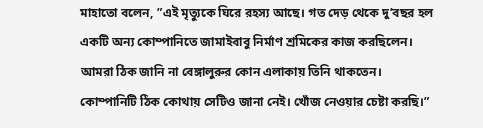মাহাতো বলেন, ”এই মৃত্যুকে ঘিরে রহস্য আছে। গত দেড় থেকে দু’বছর হল একটি অন্য কোম্পানিতে জামাইবাবু নির্মাণ শ্রমিকের কাজ করছিলেন। আমরা ঠিক জানি না বেঙ্গালুরুর কোন এলাকায় তিনি থাকতেন। কোম্পানিটি ঠিক কোথায় সেটিও জানা নেই। খোঁজ নেওয়ার চেষ্টা করছি।”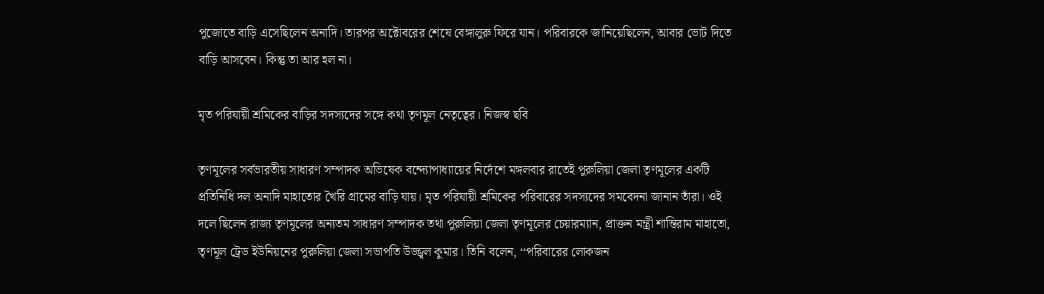পুজোতে বাড়ি এসেছিলেন অনাদি। তারপর অক্টোবরের শেষে বেঙ্গালুরু ফিরে যান। পরিবারকে জানিয়েছিলেন, আবার ভোট দিতে বাড়ি আসবেন। কিন্তু তা আর হল না।

মৃত পরিযায়ী শ্রমিকের বাড়ির সদস্যদের সঙ্গে কথা তৃণমূল নেতৃত্বের। নিজস্ব ছবি

তৃণমূলের সর্বভারতীয় সাধারণ সম্পাদক অভিষেক বন্দ্যোপাধ্যায়ের নির্দেশে মঙ্গলবার রাতেই পুরুলিয়া জেলা তৃণমূলের একটি প্রতিনিধি দল অনাদি মাহাতোর খৈরি গ্রামের বাড়ি যায়। মৃত পরিযায়ী শ্রমিকের পরিবারের সদস্যদের সমবেদনা জানান তাঁরা। ওই দলে ছিলেন রাজ্য তৃণমূলের অন্যতম সাধারণ সম্পাদক তথা পুরুলিয়া জেলা তৃণমূলের চেয়ারম্যান, প্রাক্তন মন্ত্রী শান্তিরাম মাহাতো, তৃণমূল ট্রেড ইউনিয়নের পুরুলিয়া জেলা সভাপতি উজ্জ্বল কুমার। তিনি বলেন, ‘‘পরিবারের লোকজন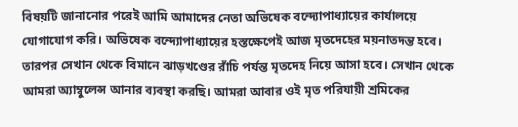বিষয়টি জানানোর পরেই আমি আমাদের নেতা অভিষেক বন্দ্যোপাধ্যায়ের কার্যালয়ে যোগাযোগ করি। অভিষেক বন্দ্যোপাধ্যায়ের হস্তক্ষেপেই আজ মৃতদেহের ময়নাতদন্ত হবে। তারপর সেখান থেকে বিমানে ঝাড়খণ্ডের রাঁচি পর্যন্ত মৃতদেহ নিয়ে আসা হবে। সেখান থেকে আমরা অ্যাম্বুলেন্স আনার ব্যবস্থা করছি। আমরা আবার ওই মৃত পরিযায়ী শ্রমিকের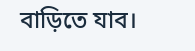বাড়িতে যাব।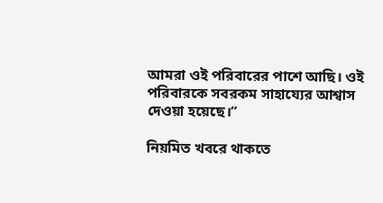আমরা ওই পরিবারের পাশে আছি। ওই পরিবারকে সবরকম সাহায্যের আশ্বাস দেওয়া হয়েছে।”

নিয়মিত খবরে থাকতে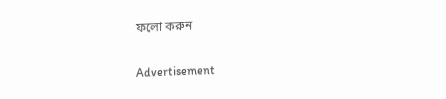ফলো করুন

Advertisement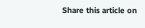Share this article on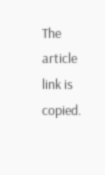The article link is copied.